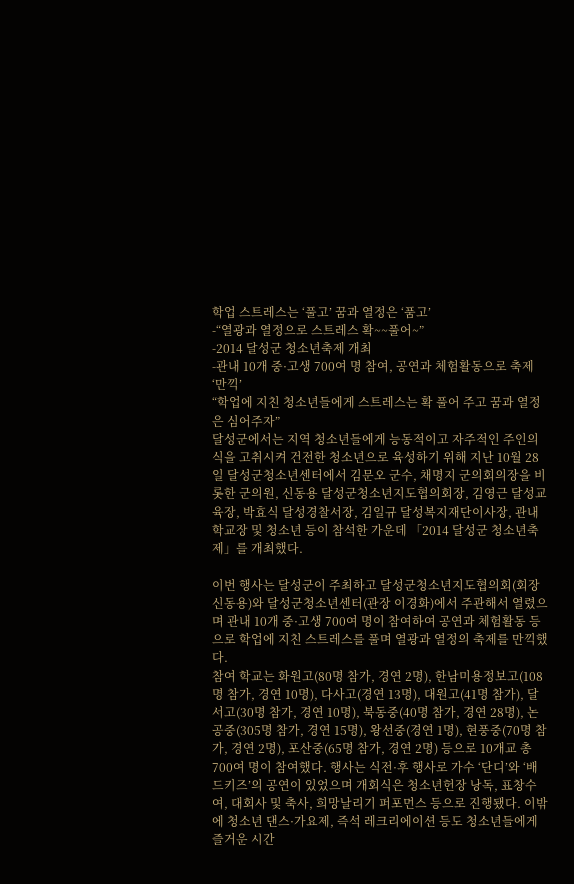학업 스트레스는 ‘풀고’ 꿈과 열정은 ‘품고’
-“열광과 열정으로 스트레스 확~~풀어~”
-2014 달성군 청소년축제 개최
-관내 10개 중·고생 700여 명 참여, 공연과 체험활동으로 축제 ‘만끽’
“학업에 지친 청소년들에게 스트레스는 확 풀어 주고 꿈과 열정은 심어주자”
달성군에서는 지역 청소년들에게 능동적이고 자주적인 주인의식을 고취시켜 건전한 청소년으로 육성하기 위해 지난 10월 28일 달성군청소년센터에서 김문오 군수, 채명지 군의회의장을 비롯한 군의원, 신동용 달성군청소년지도협의회장, 김영근 달성교육장, 박효식 달성경찰서장, 김일규 달성복지재단이사장, 관내 학교장 및 청소년 등이 참석한 가운데 「2014 달성군 청소년축제」를 개최했다.

이번 행사는 달성군이 주최하고 달성군청소년지도협의회(회장 신동용)와 달성군청소년센터(관장 이경화)에서 주관해서 열렸으며 관내 10개 중·고생 700여 명이 참여하여 공연과 체험활동 등으로 학업에 지친 스트레스를 풀며 열광과 열정의 축제를 만끽했다.
참여 학교는 화원고(80명 참가, 경연 2명), 한남미용정보고(108명 참가, 경연 10명), 다사고(경연 13명), 대원고(41명 참가), 달서고(30명 참가, 경연 10명), 북동중(40명 참가, 경연 28명), 논공중(305명 참가, 경연 15명), 왕선중(경연 1명), 현풍중(70명 참가, 경연 2명), 포산중(65명 참가, 경연 2명) 등으로 10개교 총 700여 명이 참여했다. 행사는 식전·후 행사로 가수 ‘단디’와 ‘배드키즈’의 공연이 있었으며 개회식은 청소년헌장 낭독, 표창수여, 대회사 및 축사, 희망날리기 퍼포먼스 등으로 진행됐다. 이밖에 청소년 댄스·가요제, 즉석 레크리에이션 등도 청소년들에게 즐거운 시간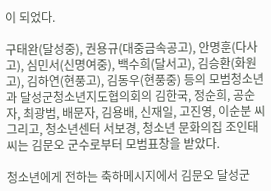이 되었다.

구태완(달성중), 권용규(대중금속공고), 안명훈(다사고), 심민서(신명여중), 백수희(달서고), 김승환(화원고), 김하연(현풍고), 김동우(현풍중) 등의 모범청소년과 달성군청소년지도협의회의 김한국, 정순희, 공순자, 최광범, 배문자, 김용배, 신재일, 고진영, 이순분 씨 그리고, 청소년센터 서보경, 청소년 문화의집 조인태 씨는 김문오 군수로부터 모범표창을 받았다.

청소년에게 전하는 축하메시지에서 김문오 달성군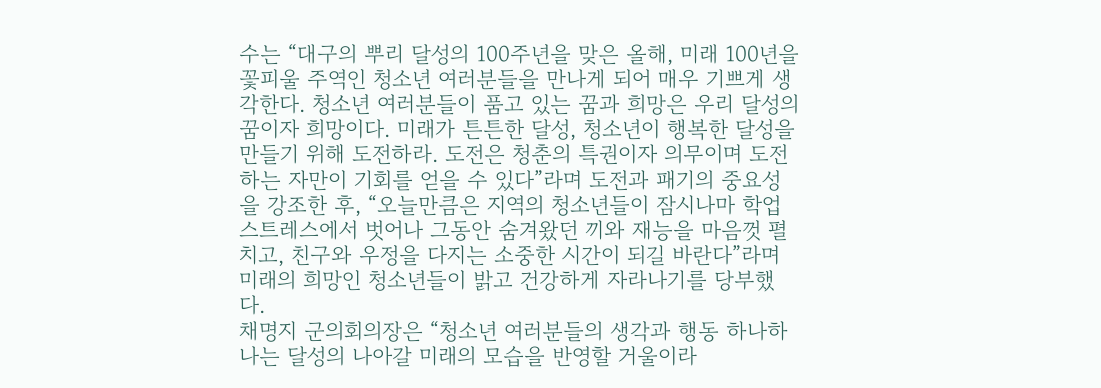수는 “대구의 뿌리 달성의 100주년을 맞은 올해, 미래 100년을 꽃피울 주역인 청소년 여러분들을 만나게 되어 매우 기쁘게 생각한다. 청소년 여러분들이 품고 있는 꿈과 희망은 우리 달성의 꿈이자 희망이다. 미래가 튼튼한 달성, 청소년이 행복한 달성을 만들기 위해 도전하라. 도전은 청춘의 특권이자 의무이며 도전하는 자만이 기회를 얻을 수 있다”라며 도전과 패기의 중요성을 강조한 후, “오늘만큼은 지역의 청소년들이 잠시나마 학업 스트레스에서 벗어나 그동안 숨겨왔던 끼와 재능을 마음껏 펼치고, 친구와 우정을 다지는 소중한 시간이 되길 바란다”라며 미래의 희망인 청소년들이 밝고 건강하게 자라나기를 당부했다.
채명지 군의회의장은 “청소년 여러분들의 생각과 행동 하나하나는 달성의 나아갈 미래의 모습을 반영할 거울이라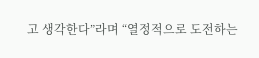고 생각한다”라며 “열정적으로 도전하는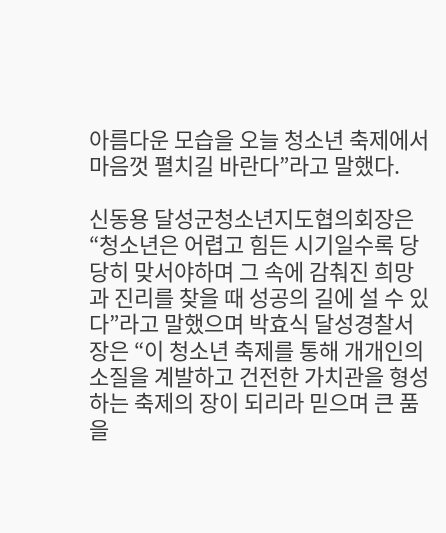아름다운 모습을 오늘 청소년 축제에서 마음껏 펼치길 바란다”라고 말했다.

신동용 달성군청소년지도협의회장은 “청소년은 어렵고 힘든 시기일수록 당당히 맞서야하며 그 속에 감춰진 희망과 진리를 찾을 때 성공의 길에 설 수 있다”라고 말했으며 박효식 달성경찰서장은 “이 청소년 축제를 통해 개개인의 소질을 계발하고 건전한 가치관을 형성하는 축제의 장이 되리라 믿으며 큰 품을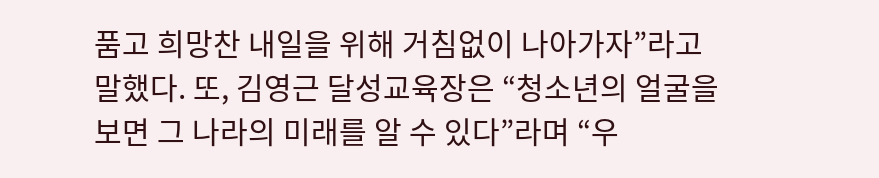품고 희망찬 내일을 위해 거침없이 나아가자”라고 말했다. 또, 김영근 달성교육장은 “청소년의 얼굴을 보면 그 나라의 미래를 알 수 있다”라며 “우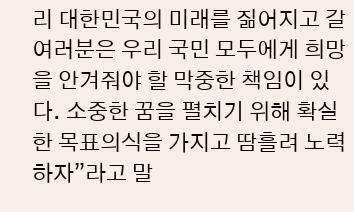리 대한민국의 미래를 짊어지고 갈 여러분은 우리 국민 모두에게 희망을 안겨줘야 할 막중한 책임이 있다. 소중한 꿈을 펼치기 위해 확실한 목표의식을 가지고 땀흘려 노력하자”라고 말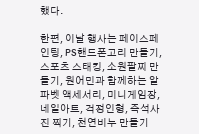했다.

한편, 이날 행사는 페이스페인팅, PS핸드폰고리 만들기, 스포츠 스태킹, 소원팔찌 만들기, 원어민과 함께하는 알파벳 액세서리, 미니게임장, 네일아트, 걱정인형, 즉석사진 찍기, 천연비누 만들기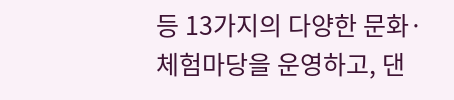등 13가지의 다양한 문화·체험마당을 운영하고, 댄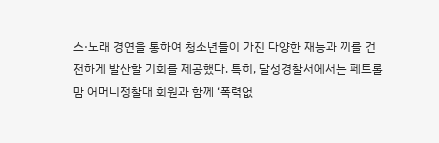스·노래 경연을 통하여 청소년들이 가진 다양한 재능과 끼를 건전하게 발산할 기회를 제공했다. 특히, 달성경찰서에서는 페트롤맘 어머니정찰대 회원과 함께 ‘폭력없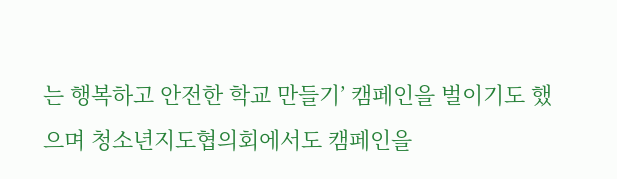는 행복하고 안전한 학교 만들기’ 캠페인을 벌이기도 했으며 청소년지도협의회에서도 캠페인을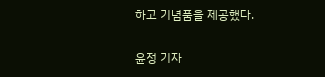하고 기념품을 제공했다.

윤정 기자